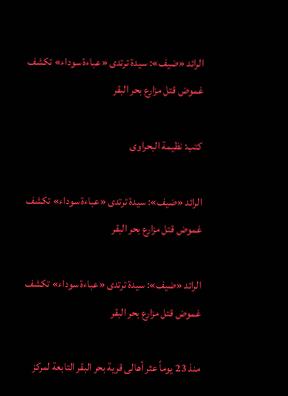الرائد «ضيف»: سيدة ترتدى «عباءة سوداء» تكشف غموض قتل مزارع بحر البقر

كتب: نظيمة البحراوى

الرائد «ضيف»: سيدة ترتدى «عباءة سوداء» تكشف غموض قتل مزارع بحر البقر

الرائد «ضيف»: سيدة ترتدى «عباءة سوداء» تكشف غموض قتل مزارع بحر البقر

منذ 23 يوماً عثر أهالى قرية بحر البقر التابعة لمركز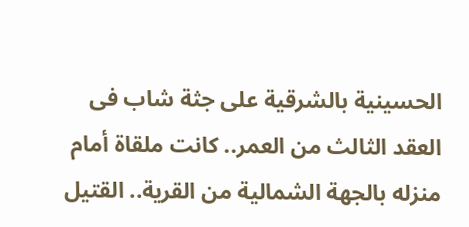الحسينية بالشرقية على جثة شاب فى العقد الثالث من العمر.. كانت ملقاة أمام منزله بالجهة الشمالية من القرية.. القتيل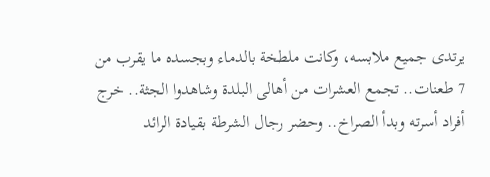يرتدى جميع ملابسه، وكانت ملطخة بالدماء وبجسده ما يقرب من 7 طعنات.. تجمع العشرات من أهالى البلدة وشاهدوا الجثة.. خرج أفراد أسرته وبدأ الصراخ.. وحضر رجال الشرطة بقيادة الرائد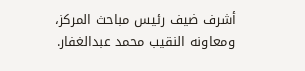أشرف ضيف رئيس مباحث المركز، ومعاونه النقيب محمد عبدالغفار.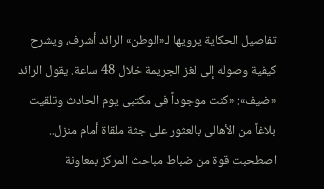تفاصيل الحكاية يرويها لـ«الوطن» الرائد أشرف، ويشرح كيفية وصوله إلى لغز الجريمة خلال 48 ساعة. يقول الرائد «ضيف»: «كنت موجوداً فى مكتبى يوم الحادث وتلقيت بلاغاً من الأهالى بالعثور على جثة ملقاة أمام منزل.. اصطحبت قوة من ضباط مباحث المركز بمعاونة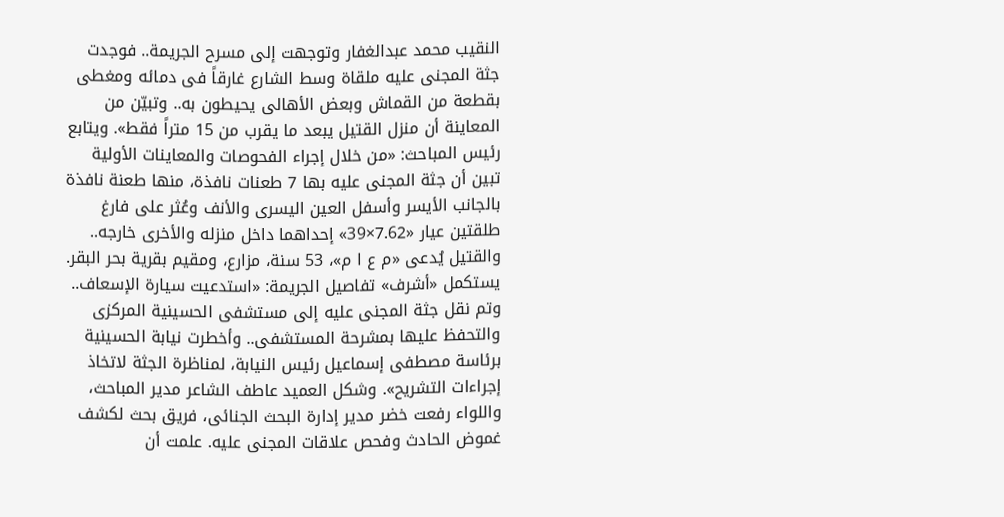النقيب محمد عبدالغفار وتوجهت إلى مسرح الجريمة.. فوجدت جثة المجنى عليه ملقاة وسط الشارع غارقاً فى دمائه ومغطى بقطعة من القماش وبعض الأهالى يحيطون به.. وتبيّن من المعاينة أن منزل القتيل يبعد ما يقرب من 15 متراً فقط». ويتابع رئيس المباحث: «من خلال إجراء الفحوصات والمعاينات الأولية تبين أن جثة المجنى عليه بها 7 طعنات نافذة، منها طعنة نافذة بالجانب الأيسر وأسفل العين اليسرى والأنف وعُثر على فارغ طلقتين عيار «7.62×39» إحداهما داخل منزله والأخرى خارجه.. والقتيل يُدعى «م ع ا م»، 53 سنة، مزارع، ومقيم بقرية بحر البقر. يستكمل «أشرف» تفاصيل الجريمة: «استدعيت سيارة الإسعاف.. وتم نقل جثة المجنى عليه إلى مستشفى الحسينية المركزى والتحفظ عليها بمشرحة المستشفى.. وأخطرت نيابة الحسينية برئاسة مصطفى إسماعيل رئيس النيابة، لمناظرة الجثة لاتخاذ إجراءات التشريح». وشكل العميد عاطف الشاعر مدير المباحث، واللواء رفعت خضر مدير إدارة البحث الجنائى، فريق بحث لكشف غموض الحادث وفحص علاقات المجنى عليه. علمت أن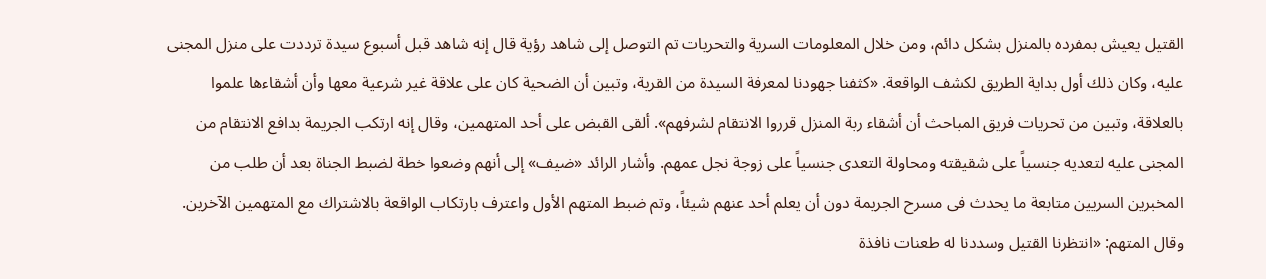القتيل يعيش بمفرده بالمنزل بشكل دائم، ومن خلال المعلومات السرية والتحريات تم التوصل إلى شاهد رؤية قال إنه شاهد قبل أسبوع سيدة ترددت على منزل المجنى عليه، وكان ذلك أول بداية الطريق لكشف الواقعة. «كثفنا جهودنا لمعرفة السيدة من القرية، وتبين أن الضحية كان على علاقة غير شرعية معها وأن أشقاءها علموا بالعلاقة، وتبين من تحريات فريق المباحث أن أشقاء ربة المنزل قرروا الانتقام لشرفهم». ألقى القبض على أحد المتهمين، وقال إنه ارتكب الجريمة بدافع الانتقام من المجنى عليه لتعديه جنسياً على شقيقته ومحاولة التعدى جنسياً على زوجة نجل عمهم. وأشار الرائد «ضيف» إلى أنهم وضعوا خطة لضبط الجناة بعد أن طلب من المخبرين السريين متابعة ما يحدث فى مسرح الجريمة دون أن يعلم أحد عنهم شيئاً، وتم ضبط المتهم الأول واعترف بارتكاب الواقعة بالاشتراك مع المتهمين الآخرين. وقال المتهم: «انتظرنا القتيل وسددنا له طعنات نافذة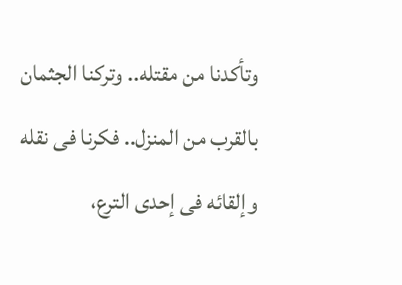وتأكدنا من مقتله.. وتركنا الجثمان بالقرب من المنزل.. فكرنا فى نقله وإلقائه فى إحدى الترع،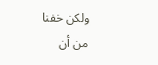ولكن خفنا من أن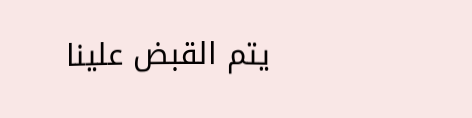يتم القبض علينا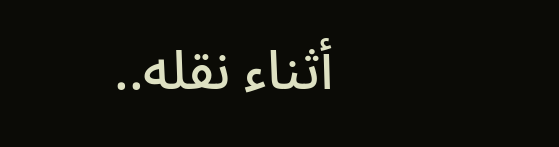أثناء نقله..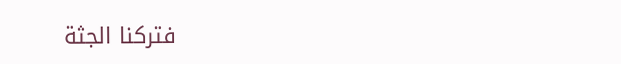فتركنا الجثة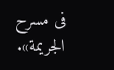فى مسرح الجريمة».